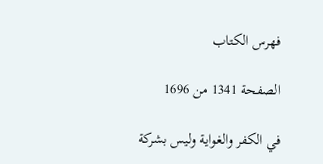فهرس الكتاب

الصفحة 1341 من 1696

في الكفر والغواية وليس بشركة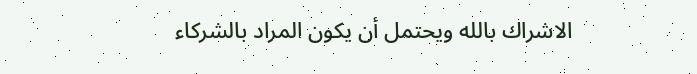الاشراك بالله ويحتمل أن يكون المراد بالشركاء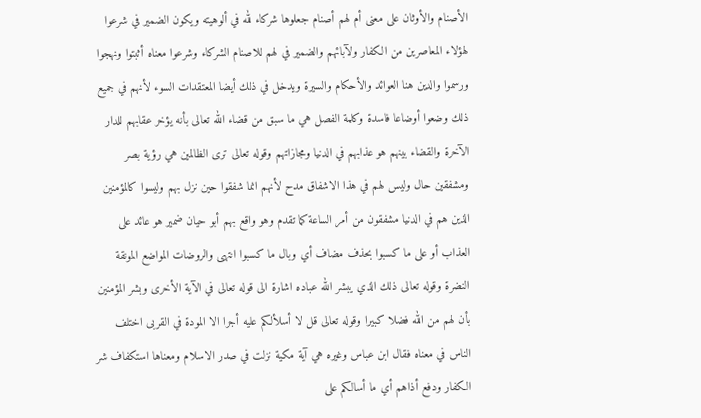الأصنام والأوثان على معنى أم لهم أصنام جعلوها شركاء لله في ألوهيته ويكون الضمير في شرعوا لهؤلاء المعاصرين من الكفار ولآبائهم والضمير في لهم للاصنام الشركاء وشرعوا معناه أثبتوا ونهجوا ورسموا والدين هنا العوائد والأحكام والسيرة ويدخل في ذلك أيضا المعتقدات السوء لأنهم في جميع ذلك وضعوا أوضاعا فاسدة وكلمة الفصل هي ما سبق من قضاء الله تعالى بأنه يؤخر عقابهم للدار الآخرة والقضاء بينهم هو عذابهم في الدنيا ومجازاتهم وقوله تعالى ترى الظالمين هي رؤية بصر ومشفقين حال وليس لهم في هذا الاشفاق مدح لأنهم انما شفقوا حين نزل بهم وليسوا كالمؤمنين الذين هم في الدنيا مشفقون من أمر الساعة كما تقدم وهو واقع بهم أبو حيان ضمير هو عائد على العذاب أو على ما كسبوا بحذف مضاف أي وبال ما كسبوا انتهى والروضات المواضع المونقة النضرة وقوله تعالى ذلك الذي يبشر الله عباده اشارة الى قوله تعالى في الآية الأخرى وبشر المؤمنين بأن لهم من الله فضلا كبيرا وقوله تعالى قل لا أسلألكم عليه أجرا الا المودة في القربى اختلف الناس في معناه فقال ابن عباس وغيره هي آية مكية نزلت في صدر الاسلام ومعناها استكفاف شر الكفار ودفع أذاهم أي ما أسالكم على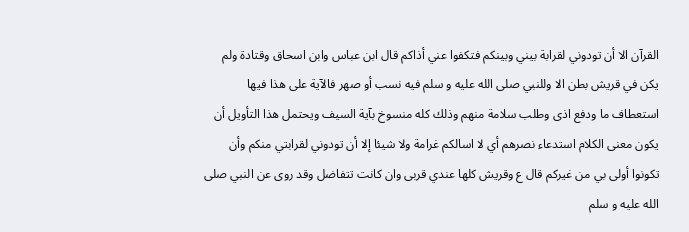القرآن الا أن تودوني لقرابة بيني وبينكم فتكفوا عني أذاكم قال ابن عباس وابن اسحاق وقتادة ولم يكن في قريش بطن الا وللنبي صلى الله عليه و سلم فيه نسب أو صهر فالآية على هذا فيها استعطاف ما ودفع اذى وطلب سلامة منهم وذلك كله منسوخ بآية السيف ويحتمل هذا التأويل أن يكون معنى الكلام استدعاء نصرهم أي لا اسالكم غرامة ولا شيئا إلا أن تودوني لقرابتي منكم وأن تكونوا أولى بي من غيركم قال ع وقريش كلها عندي قربى وان كانت تتفاضل وقد روى عن النبي صلى الله عليه و سلم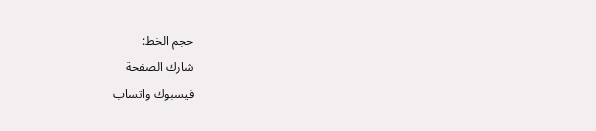حجم الخط:
شارك الصفحة
فيسبوك واتساب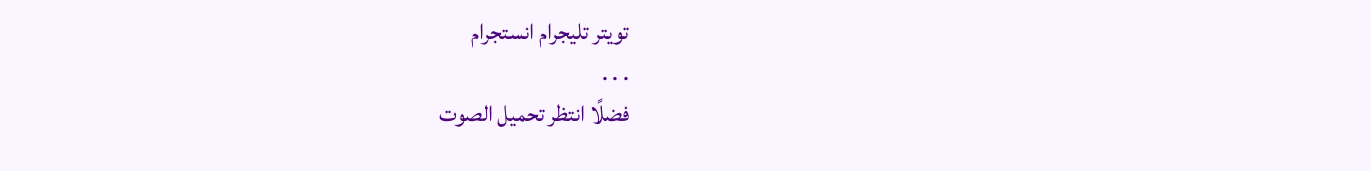تويتر تليجرام انستجرام
. . .
فضلًا انتظر تحميل الصوت